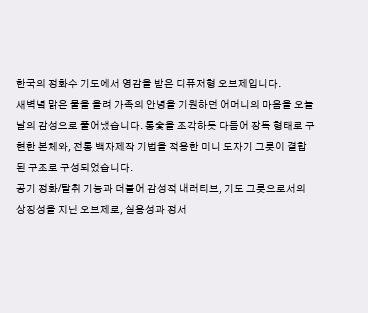한국의 정화수 기도에서 영감을 받은 디퓨저형 오브제입니다.
새벽녘 맑은 물을 올려 가족의 안녕을 기원하던 어머니의 마음을 오늘날의 감성으로 풀어냈습니다. 통숯을 조각하듯 다듬어 장독 형태로 구현한 본체와, 전통 백자제작 기법을 적용한 미니 도자기 그릇이 결합된 구조로 구성되었습니다.
공기 정화/탈취 기능과 더불어 감성적 내러티브, 기도 그릇으로서의 상징성을 지닌 오브제로, 실용성과 정서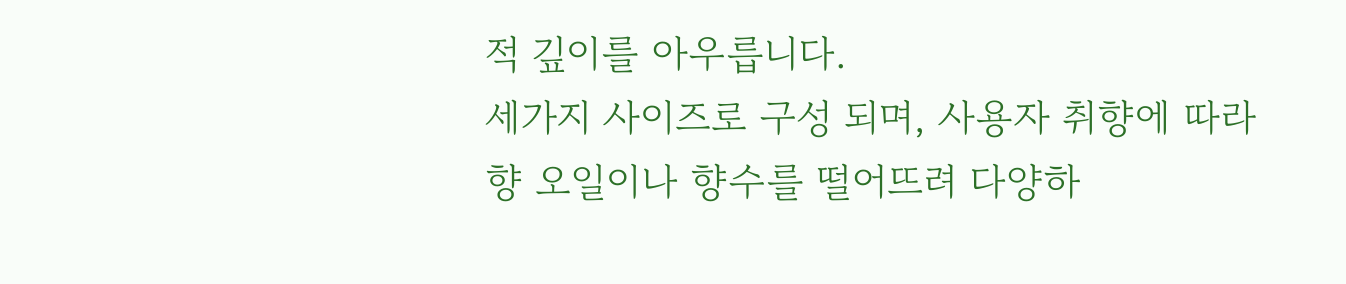적 깊이를 아우릅니다.
세가지 사이즈로 구성 되며, 사용자 취향에 따라 향 오일이나 향수를 떨어뜨려 다양하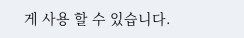게 사용 할 수 있습니다.